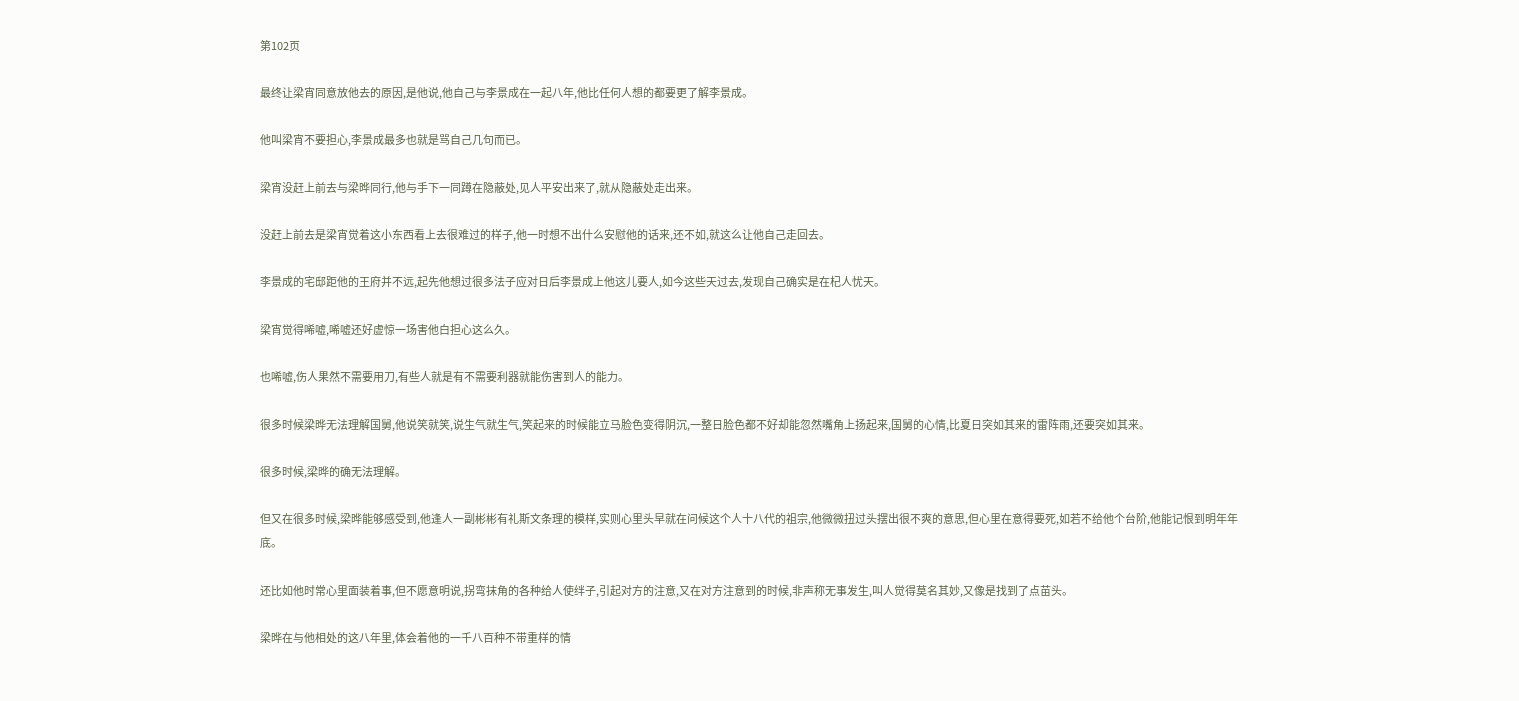第102页

最终让梁宵同意放他去的原因,是他说,他自己与李景成在一起八年,他比任何人想的都要更了解李景成。

他叫梁宵不要担心,李景成最多也就是骂自己几句而已。

梁宵没赶上前去与梁晔同行,他与手下一同蹲在隐蔽处,见人平安出来了,就从隐蔽处走出来。

没赶上前去是梁宵觉着这小东西看上去很难过的样子,他一时想不出什么安慰他的话来,还不如,就这么让他自己走回去。

李景成的宅邸距他的王府并不远,起先他想过很多法子应对日后李景成上他这儿要人,如今这些天过去,发现自己确实是在杞人忧天。

梁宵觉得唏嘘,唏嘘还好虚惊一场害他白担心这么久。

也唏嘘,伤人果然不需要用刀,有些人就是有不需要利器就能伤害到人的能力。

很多时候梁晔无法理解国舅,他说笑就笑,说生气就生气,笑起来的时候能立马脸色变得阴沉,一整日脸色都不好却能忽然嘴角上扬起来,国舅的心情,比夏日突如其来的雷阵雨,还要突如其来。

很多时候,梁晔的确无法理解。

但又在很多时候,梁晔能够感受到,他逢人一副彬彬有礼斯文条理的模样,实则心里头早就在问候这个人十八代的祖宗,他微微扭过头摆出很不爽的意思,但心里在意得要死,如若不给他个台阶,他能记恨到明年年底。

还比如他时常心里面装着事,但不愿意明说,拐弯抹角的各种给人使绊子,引起对方的注意,又在对方注意到的时候,非声称无事发生,叫人觉得莫名其妙,又像是找到了点苗头。

梁晔在与他相处的这八年里,体会着他的一千八百种不带重样的情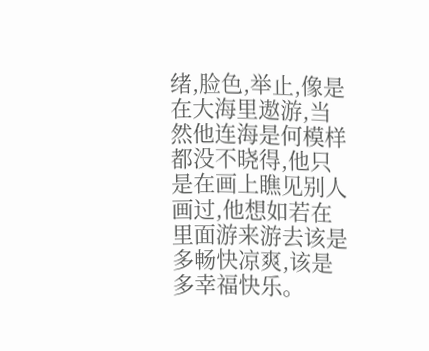绪,脸色,举止,像是在大海里遨游,当然他连海是何模样都没不晓得,他只是在画上瞧见别人画过,他想如若在里面游来游去该是多畅快凉爽,该是多幸福快乐。